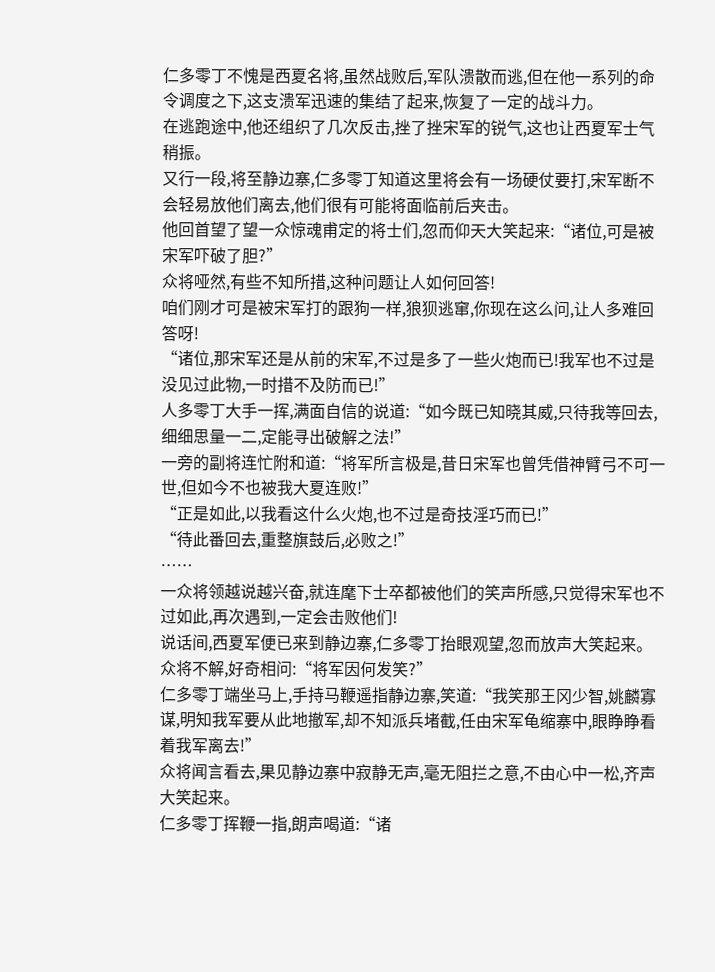仁多零丁不愧是西夏名将,虽然战败后,军队溃散而逃,但在他一系列的命令调度之下,这支溃军迅速的集结了起来,恢复了一定的战斗力。
在逃跑途中,他还组织了几次反击,挫了挫宋军的锐气,这也让西夏军士气稍振。
又行一段,将至静边寨,仁多零丁知道这里将会有一场硬仗要打,宋军断不会轻易放他们离去,他们很有可能将面临前后夹击。
他回首望了望一众惊魂甫定的将士们,忽而仰天大笑起来:“诸位,可是被宋军吓破了胆?”
众将哑然,有些不知所措,这种问题让人如何回答!
咱们刚才可是被宋军打的跟狗一样,狼狈逃窜,你现在这么问,让人多难回答呀!
“诸位,那宋军还是从前的宋军,不过是多了一些火炮而已!我军也不过是没见过此物,一时措不及防而已!”
人多零丁大手一挥,满面自信的说道:“如今既已知晓其威,只待我等回去,细细思量一二,定能寻出破解之法!”
一旁的副将连忙附和道:“将军所言极是,昔日宋军也曾凭借神臂弓不可一世,但如今不也被我大夏连败!”
“正是如此,以我看这什么火炮,也不过是奇技淫巧而已!”
“待此番回去,重整旗鼓后,必败之!”
……
一众将领越说越兴奋,就连麾下士卒都被他们的笑声所感,只觉得宋军也不过如此,再次遇到,一定会击败他们!
说话间,西夏军便已来到静边寨,仁多零丁抬眼观望,忽而放声大笑起来。
众将不解,好奇相问:“将军因何发笑?”
仁多零丁端坐马上,手持马鞭遥指静边寨,笑道:“我笑那王冈少智,姚麟寡谋,明知我军要从此地撤军,却不知派兵堵截,任由宋军龟缩寨中,眼睁睁看着我军离去!”
众将闻言看去,果见静边寨中寂静无声,毫无阻拦之意,不由心中一松,齐声大笑起来。
仁多零丁挥鞭一指,朗声喝道:“诸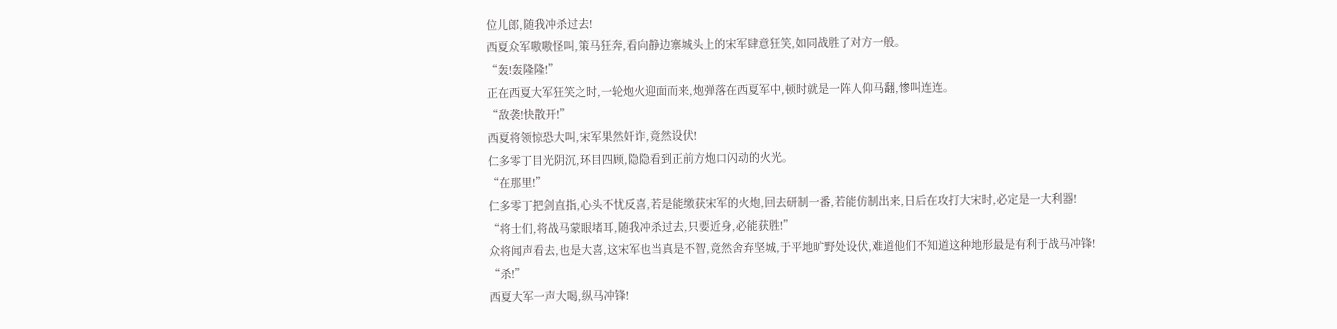位儿郎,随我冲杀过去!
西夏众军嗷嗷怪叫,策马狂奔,看向静边寨城头上的宋军肆意狂笑,如同战胜了对方一般。
“轰!轰隆隆!”
正在西夏大军狂笑之时,一轮炮火迎面而来,炮弹落在西夏军中,顿时就是一阵人仰马翻,惨叫连连。
“敌袭!快散开!”
西夏将领惊恐大叫,宋军果然奸诈,竟然设伏!
仁多零丁目光阴沉,环目四顾,隐隐看到正前方炮口闪动的火光。
“在那里!”
仁多零丁把剑直指,心头不忧反喜,若是能缴获宋军的火炮,回去研制一番,若能仿制出来,日后在攻打大宋时,必定是一大利器!
“将士们,将战马蒙眼堵耳,随我冲杀过去,只要近身,必能获胜!”
众将闻声看去,也是大喜,这宋军也当真是不智,竟然舍弃坚城,于平地旷野处设伏,难道他们不知道这种地形最是有利于战马冲锋!
“杀!”
西夏大军一声大喝,纵马冲锋!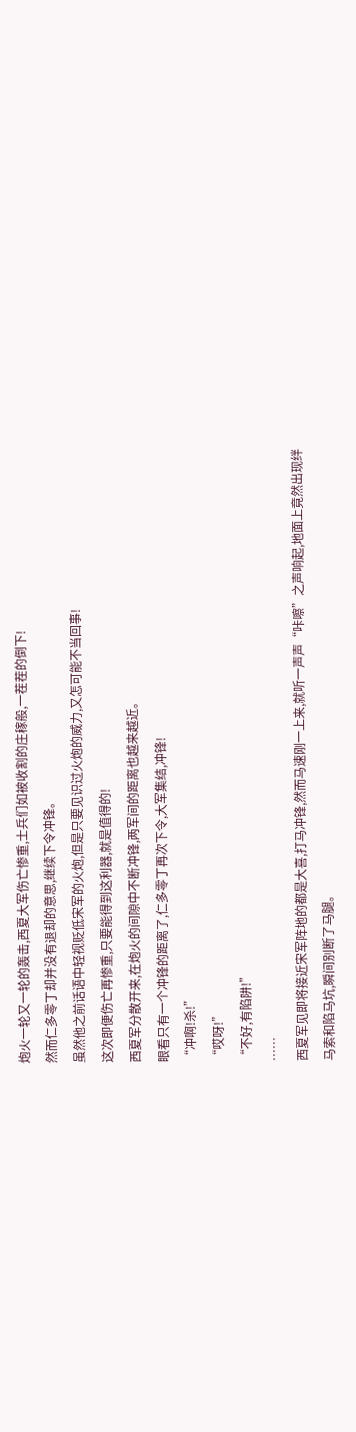炮火一轮又一轮的轰击,西夏大军伤亡惨重,士兵们如被收割的庄稼般,一茬茬的倒下!
然而仁多零丁却并没有退却的意思,继续下令冲锋。
虽然他之前话语中轻视贬低宋军的火炮,但是只要见识过火炮的威力,又怎可能不当回事!
这次即便伤亡再惨重,只要能得到这利器,就是值得的!
西夏军分散开来,在炮火的间隙中不断冲锋,两军间的距离也越来越近。
眼看只有一个冲锋的距离了,仁多零丁再次下令,大军集结,冲锋!
“冲啊!杀!”
“哎呀!”
“不好,有陷阱!”
……
西夏军见即将接近宋军阵地的都是大喜,打马冲锋,然而马速刚一上来,就听一声声“咔嚓”之声响起,地面上竟然出现绊马索和陷马坑,瞬间别断了马腿。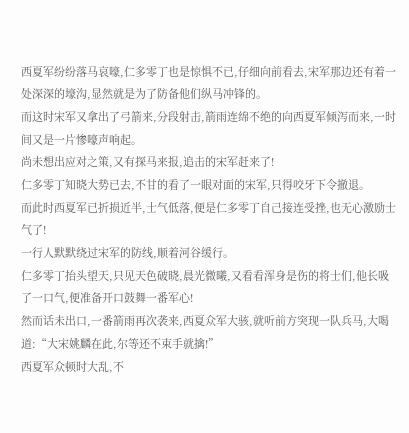西夏军纷纷落马哀嚎,仁多零丁也是惊惧不已,仔细向前看去,宋军那边还有着一处深深的壕沟,显然就是为了防备他们纵马冲锋的。
而这时宋军又拿出了弓箭来,分段射击,箭雨连绵不绝的向西夏军倾泻而来,一时间又是一片惨嚎声响起。
尚未想出应对之策,又有探马来报,追击的宋军赶来了!
仁多零丁知晓大势已去,不甘的看了一眼对面的宋军,只得咬牙下令撤退。
而此时西夏军已折损近半,士气低落,便是仁多零丁自己接连受挫,也无心激励士气了!
一行人默默绕过宋军的防线,顺着河谷缓行。
仁多零丁抬头望天,只见天色破晓,晨光微曦,又看看浑身是伤的将士们,他长吸了一口气,便准备开口鼓舞一番军心!
然而话未出口,一番箭雨再次袭来,西夏众军大骇,就听前方突现一队兵马,大喝道:“大宋姚麟在此,尔等还不束手就擒!”
西夏军众顿时大乱,不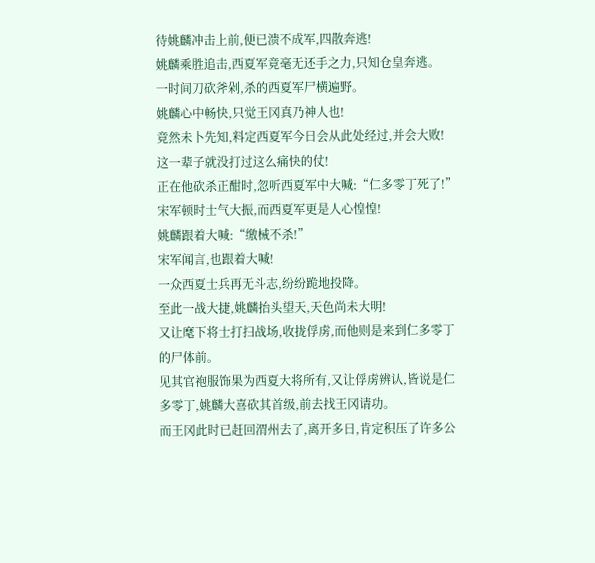待姚麟冲击上前,便已溃不成军,四散奔逃!
姚麟乘胜追击,西夏军竟毫无还手之力,只知仓皇奔逃。
一时间刀砍斧剁,杀的西夏军尸横遍野。
姚麟心中畅快,只觉王冈真乃神人也!
竟然未卜先知,料定西夏军今日会从此处经过,并会大败!
这一辈子就没打过这么痛快的仗!
正在他砍杀正酣时,忽听西夏军中大喊:“仁多零丁死了!”
宋军顿时士气大振,而西夏军更是人心惶惶!
姚麟跟着大喊:“缴械不杀!”
宋军闻言,也跟着大喊!
一众西夏士兵再无斗志,纷纷跪地投降。
至此一战大捷,姚麟抬头望天,天色尚未大明!
又让麾下将士打扫战场,收拢俘虏,而他则是来到仁多零丁的尸体前。
见其官袍服饰果为西夏大将所有,又让俘虏辨认,皆说是仁多零丁,姚麟大喜砍其首级,前去找王冈请功。
而王冈此时已赶回渭州去了,离开多日,肯定积压了许多公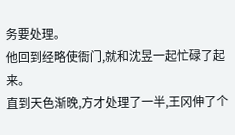务要处理。
他回到经略使衙门,就和沈昱一起忙碌了起来。
直到天色渐晚,方才处理了一半,王冈伸了个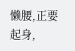懒腰,正要起身,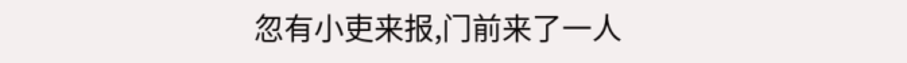忽有小吏来报,门前来了一人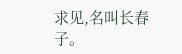求见,名叫长春子。